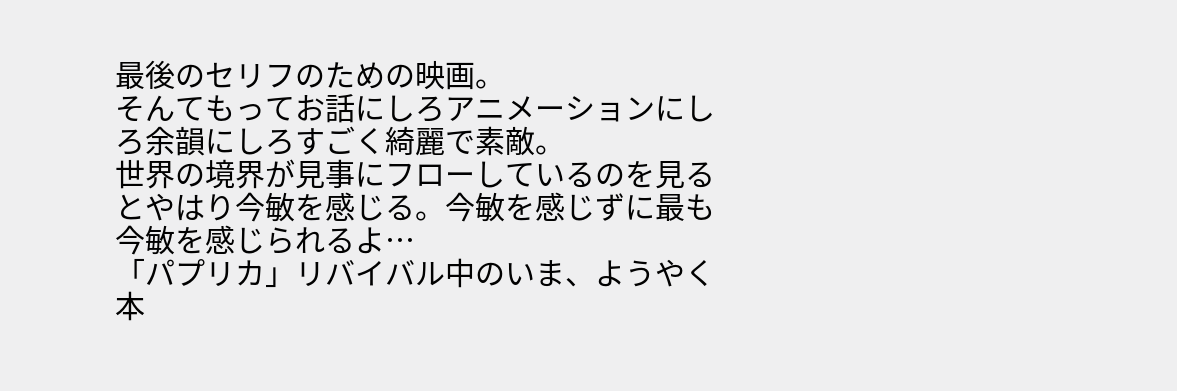最後のセリフのための映画。
そんてもってお話にしろアニメーションにしろ余韻にしろすごく綺麗で素敵。
世界の境界が見事にフローしているのを見るとやはり今敏を感じる。今敏を感じずに最も今敏を感じられるよ…
「パプリカ」リバイバル中のいま、ようやく本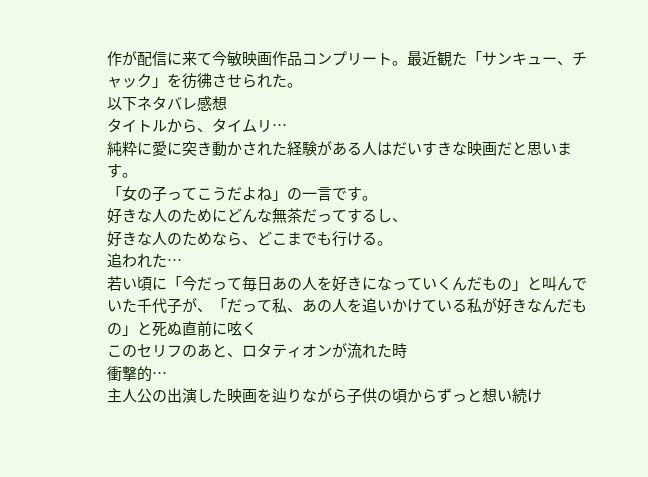作が配信に来て今敏映画作品コンプリート。最近観た「サンキュー、チャック」を彷彿させられた。
以下ネタバレ感想
タイトルから、タイムリ…
純粋に愛に突き動かされた経験がある人はだいすきな映画だと思います。
「女の子ってこうだよね」の一言です。
好きな人のためにどんな無茶だってするし、
好きな人のためなら、どこまでも行ける。
追われた…
若い頃に「今だって毎日あの人を好きになっていくんだもの」と叫んでいた千代子が、「だって私、あの人を追いかけている私が好きなんだもの」と死ぬ直前に呟く
このセリフのあと、ロタティオンが流れた時
衝撃的…
主人公の出演した映画を辿りながら子供の頃からずっと想い続け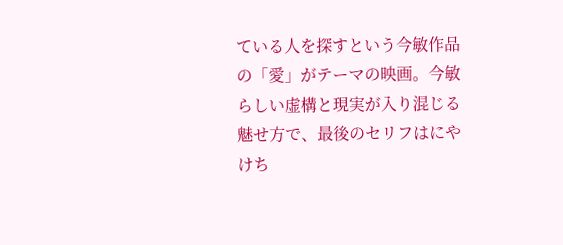ている人を探すという今敏作品の「愛」がテーマの映画。今敏らしい虚構と現実が入り混じる魅せ方で、最後のセリフはにやけち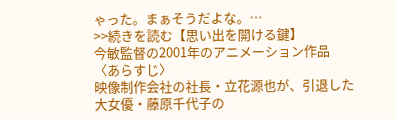ゃった。まぁそうだよな。…
>>続きを読む【思い出を開ける鍵】
今敏監督の2001年のアニメーション作品
〈あらすじ〉
映像制作会社の社長・立花源也が、引退した大女優・藤原千代子の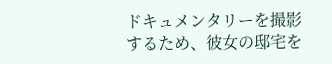ドキュメンタリーを撮影するため、彼女の邸宅を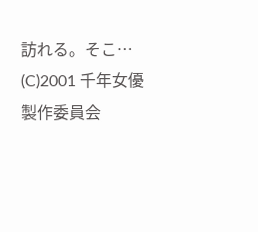訪れる。そこ…
(C)2001 千年女優製作委員会